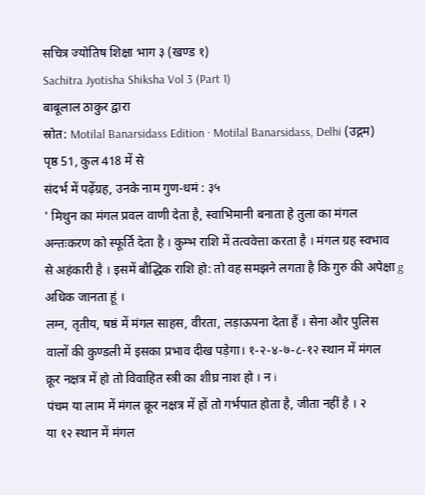सचित्र ज्योतिष शिक्षा भाग ३ (खण्ड १)
Sachitra Jyotisha Shiksha Vol 3 (Part 1)
बाबूलाल ठाकुर द्वारा
स्रोत: Motilal Banarsidass Edition · Motilal Banarsidass, Delhi (उद्गम)
पृष्ठ 51, कुल 418 में से
संदर्भ में पढ़ेंग्रह, उनके नाम गुण-धमं : ३५
' मिथुन का मंगल प्रवल वाणी देता है, स्वाभिमानी बनाता हे तुला का मंगल
अन्तःकरण को स्फूर्ति देता है । कुम्भ राशि में तत्ववेत्ता करता है । मंगल ग्रह स्वभाव
से अहंकारी है । इसमें बौद्धिक राशि हो: तो वह समझने लगता है कि गुरु की अपेक्षा g
अधिक जानता हूं ।
लग्न, तृतीय, षष्ठं में मंगल साहस, वीरता, लड़ाऊपना देता हैं । सेना और पुलिस
वालों की कुण्डली में इसका प्रभाव दीख पड़ेगा। १-२-४-७-८-१२ स्थान में मंगल
क्रूर नक्षत्र में हो तो विवाहित स्त्री का शीघ्र नाश हो । न i
पंचम या लाम में मंगल क्रूर नक्षत्र में हों तो गर्भपात होता है, जीता नहीं है । २
या १२ स्थान में मंगल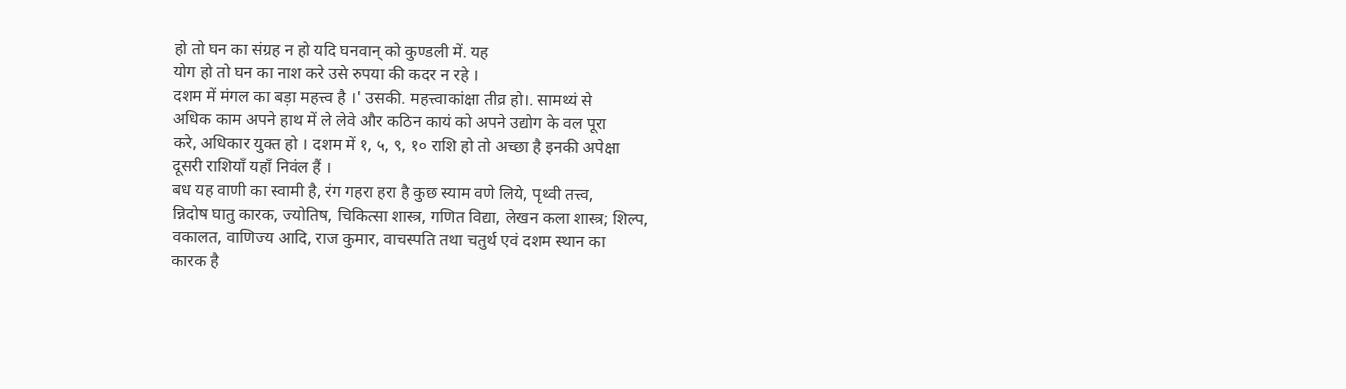हो तो घन का संग्रह न हो यदि घनवान् को कुण्डली में. यह
योग हो तो घन का नाश करे उसे रुपया की कदर न रहे ।
दशम में मंगल का बड़ा महत्त्व है ।' उसकी. महत्त्वाकांक्षा तीव्र हो।. सामथ्यं से
अधिक काम अपने हाथ में ले लेवे और कठिन कायं को अपने उद्योग के वल पूरा
करे, अधिकार युक्त हो । दशम में १, ५, ९, १० राशि हो तो अच्छा है इनकी अपेक्षा
दूसरी राशियाँ यहाँ निवंल हैं ।
बध यह वाणी का स्वामी है, रंग गहरा हरा है कुछ स्याम वणे लिये, पृथ्वी तत्त्व,
न्निदोष घातु कारक, ज्योतिष, चिकित्सा शास्त्र, गणित विद्या, लेखन कला शास्त्र; शिल्प,
वकालत, वाणिज्य आदि, राज कुमार, वाचस्पति तथा चतुर्थ एवं दशम स्थान का
कारक है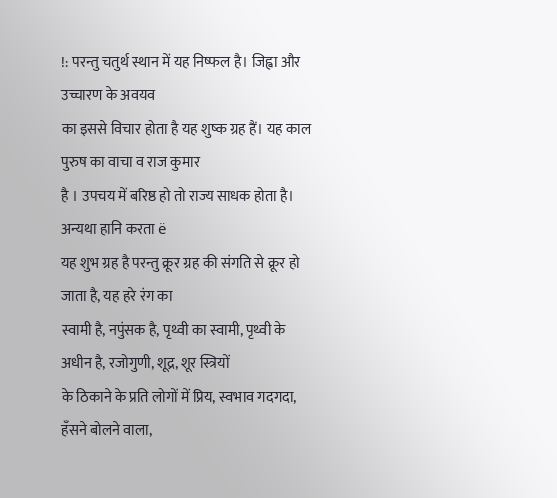!: परन्तु चतुर्थ स्थान में यह निष्फल है। जिह्वा और उच्चारण के अवयव
का इससे विचार होता है यह शुष्क ग्रह हैं। यह काल पुरुष का वाचा व राज कुमार
है । उपचय में बरिष्ठ हो तो राज्य साधक होता है। अन्यथा हानि करता ë
यह शुभ ग्रह है परन्तु क्रूर ग्रह की संगति से क्रूर हो जाता है, यह हरे रंग का
स्वामी है, नपुंसक है, पृथ्वी का स्वामी, पृथ्वी के अधीन है, रजोगुणी, शूद्र, शूर स्त्रियों
के ठिकाने के प्रति लोगों में प्रिय, स्वभाव गदगदा, हँसने बोलने वाला,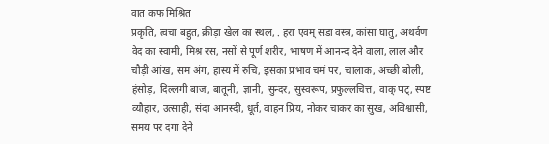वात कफ मिश्रित
प्रकृति, त्वचा बहुत, क्रीड़ा खेल का स्थल, . हरा एवम् सडा वस्त्र, कांसा घातु, अथर्वण
वेद का स्वामी, मिश्र रस, नसों से पूर्ण शरीर, भाषण में आनन्द देने वाला, लाल और
चौड़ी आंख, सम अंग, हास्य में रुचि, इसका प्रभाव चमं पर, चालाक, अच्छी बोली,
हंसोड़, दिल्लगी बाज, बातूनी, ज्ञानी, सुन्दर, सुस्वरूप, प्रफुल्लचित्त, वाक् पट्, स्पष्ट
व्यौहार, उत्साही, संदा आनस्दी, धूर्त, वाहन प्रिय, नोकर चाकर का सुख, अविश्वासी,
समय पर दगा देने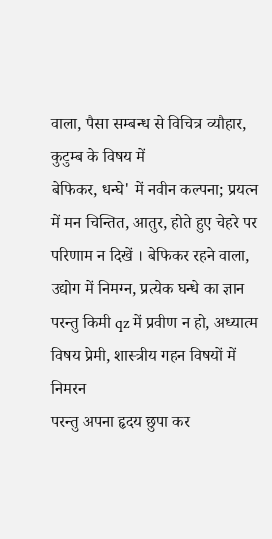वाला, पैसा सम्बन्ध से विचित्र व्यौहार, कुटुम्ब के विषय में
बेफिकर, धन्घे' में नवीन कल्पना; प्रयत्न में मन चिन्तित, आतुर, होते हुए चेहरे पर
परिणाम न दिखें । बेफिकर रहने वाला, उद्योग में निमग्न, प्रत्येक घन्धे का ज्ञान
परन्तु किमी qz में प्रवीण न हो, अध्यात्म विषय प्रेमी, शास्त्रीय गहन विषयों में निमरन
परन्तु अपना हृदय छुपा कर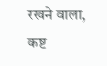रखने वाला, कष्ट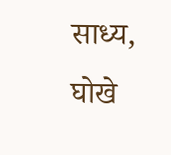साध्य, घोखे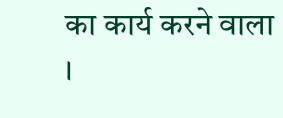का कार्य करने वाला ।